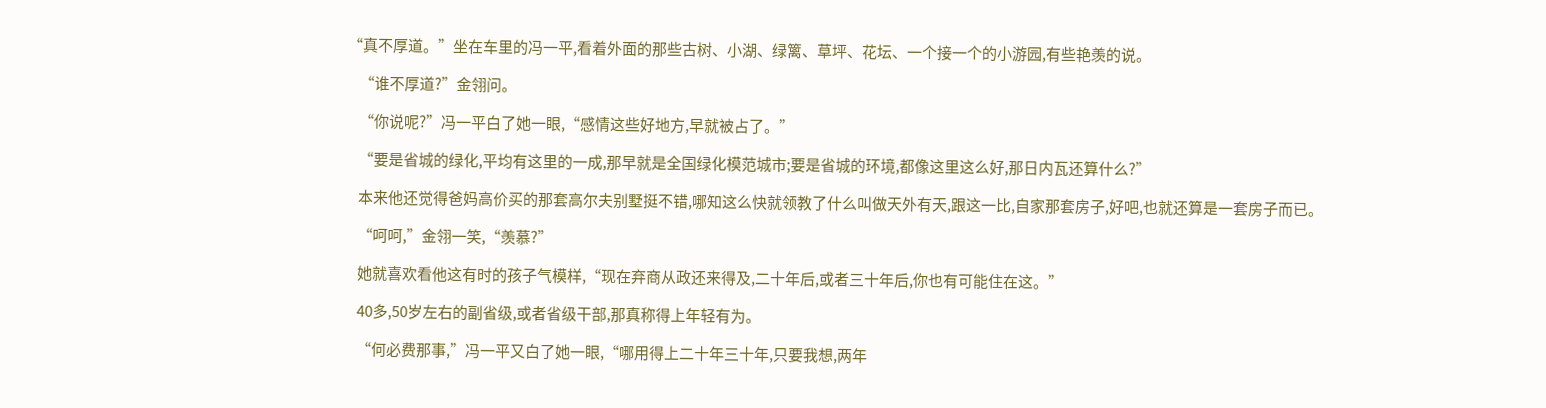“真不厚道。”坐在车里的冯一平,看着外面的那些古树、小湖、绿篱、草坪、花坛、一个接一个的小游园,有些艳羡的说。

    “谁不厚道?”金翎问。

    “你说呢?”冯一平白了她一眼,“感情这些好地方,早就被占了。”

    “要是省城的绿化,平均有这里的一成,那早就是全国绿化模范城市;要是省城的环境,都像这里这么好,那日内瓦还算什么?”

    本来他还觉得爸妈高价买的那套高尔夫别墅挺不错,哪知这么快就领教了什么叫做天外有天,跟这一比,自家那套房子,好吧,也就还算是一套房子而已。

    “呵呵,”金翎一笑,“羡慕?”

    她就喜欢看他这有时的孩子气模样,“现在弃商从政还来得及,二十年后,或者三十年后,你也有可能住在这。”

    40多,50岁左右的副省级,或者省级干部,那真称得上年轻有为。

    “何必费那事,”冯一平又白了她一眼,“哪用得上二十年三十年,只要我想,两年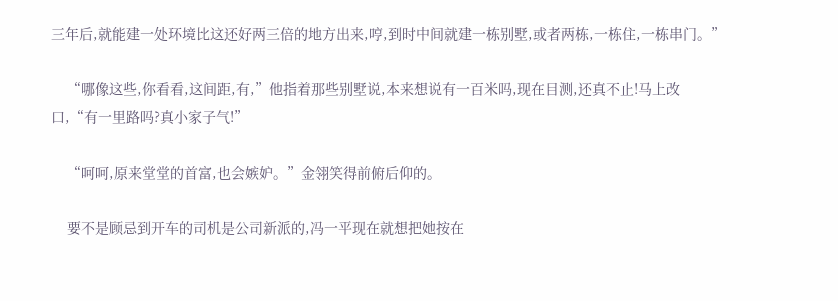三年后,就能建一处环境比这还好两三倍的地方出来,哼,到时中间就建一栋别墅,或者两栋,一栋住,一栋串门。”

    “哪像这些,你看看,这间距,有,”他指着那些别墅说,本来想说有一百米吗,现在目测,还真不止!马上改口,“有一里路吗?真小家子气!”

    “呵呵,原来堂堂的首富,也会嫉妒。”金翎笑得前俯后仰的。

    要不是顾忌到开车的司机是公司新派的,冯一平现在就想把她按在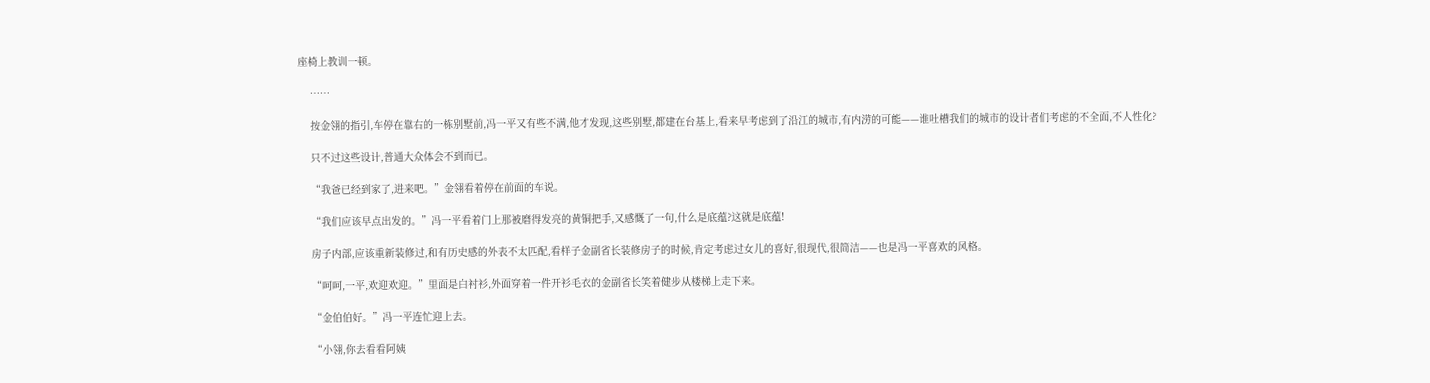座椅上教训一顿。

    ……

    按金翎的指引,车停在靠右的一栋别墅前,冯一平又有些不满,他才发现,这些别墅,都建在台基上,看来早考虑到了沿江的城市,有内涝的可能——谁吐槽我们的城市的设计者们考虑的不全面,不人性化?

    只不过这些设计,普通大众体会不到而已。

    “我爸已经到家了,进来吧。”金翎看着停在前面的车说。

    “我们应该早点出发的。”冯一平看着门上那被磨得发亮的黄铜把手,又感慨了一句,什么是底蕴?这就是底蕴!

    房子内部,应该重新装修过,和有历史感的外表不太匹配,看样子金副省长装修房子的时候,肯定考虑过女儿的喜好,很现代,很简洁——也是冯一平喜欢的风格。

    “呵呵,一平,欢迎欢迎。”里面是白衬衫,外面穿着一件开衫毛衣的金副省长笑着健步从楼梯上走下来。

    “金伯伯好。”冯一平连忙迎上去。

    “小翎,你去看看阿姨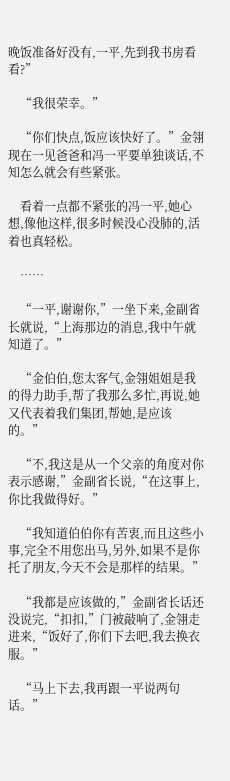晚饭准备好没有,一平,先到我书房看看?”

    “我很荣幸。”

    “你们快点,饭应该快好了。”金翎现在一见爸爸和冯一平要单独谈话,不知怎么就会有些紧张。

    看着一点都不紧张的冯一平,她心想,像他这样,很多时候没心没肺的,活着也真轻松。

    ……

    “一平,谢谢你,”一坐下来,金副省长就说,“上海那边的消息,我中午就知道了。”

    “金伯伯,您太客气,金翎姐姐是我的得力助手,帮了我那么多忙,再说,她又代表着我们集团,帮她,是应该的。”

    “不,我这是从一个父亲的角度对你表示感谢,”金副省长说,“在这事上,你比我做得好。”

    “我知道伯伯你有苦衷,而且这些小事,完全不用您出马,另外,如果不是你托了朋友,今天不会是那样的结果。”

    “我都是应该做的,”金副省长话还没说完,“扣扣,”门被敲响了,金翎走进来,“饭好了,你们下去吧,我去换衣服。”

    “马上下去,我再跟一平说两句话。”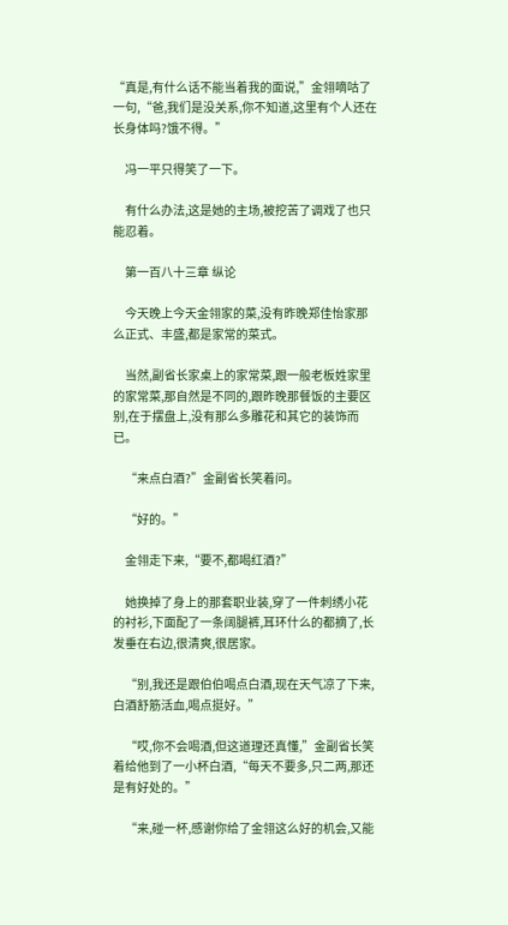“真是,有什么话不能当着我的面说,”金翎嘀咕了一句,“爸,我们是没关系,你不知道,这里有个人还在长身体吗?饿不得。”

    冯一平只得笑了一下。

    有什么办法,这是她的主场,被挖苦了调戏了也只能忍着。

    第一百八十三章 纵论

    今天晚上今天金翎家的菜,没有昨晚郑佳怡家那么正式、丰盛,都是家常的菜式。

    当然,副省长家桌上的家常菜,跟一般老板姓家里的家常菜,那自然是不同的,跟昨晚那餐饭的主要区别,在于摆盘上,没有那么多雕花和其它的装饰而已。

    “来点白酒?”金副省长笑着问。

    “好的。”

    金翎走下来,“要不,都喝红酒?”

    她换掉了身上的那套职业装,穿了一件刺绣小花的衬衫,下面配了一条阔腿裤,耳环什么的都摘了,长发垂在右边,很清爽,很居家。

    “别,我还是跟伯伯喝点白酒,现在天气凉了下来,白酒舒筋活血,喝点挺好。”

    “哎,你不会喝酒,但这道理还真懂,”金副省长笑着给他到了一小杯白酒,“每天不要多,只二两,那还是有好处的。”

    “来,碰一杯,感谢你给了金翎这么好的机会,又能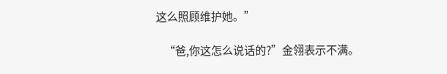这么照顾维护她。”

    “爸,你这怎么说话的?”金翎表示不满。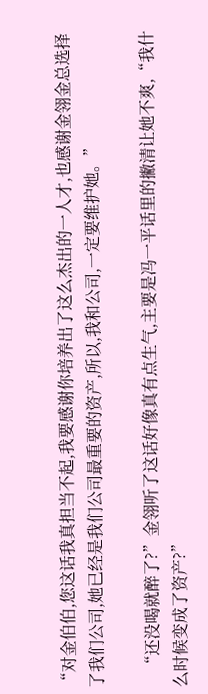“对金伯伯,您这话我真担当不起,我要感谢你培养出了这么杰出的一人才,也感谢金翎金总选择了我们公司,她已经是我们公司最重要的资产,所以,我和公司,一定要维护她。”

    “还没喝就醉了?”金翎听了这话好像真有点生气,主要是冯一平话里的撇清让她不爽,“我什么时候变成了资产?”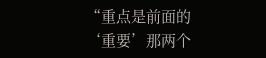“重点是前面的‘重要’那两个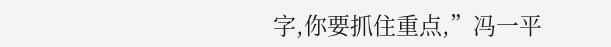字,你要抓住重点,”冯一平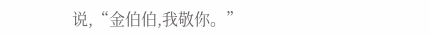说,“金伯伯,我敬你。”